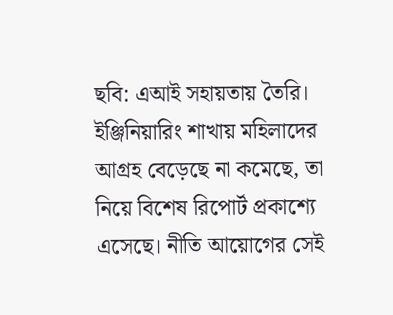ছবি: এআই সহায়তায় তৈরি।
ইঞ্জিনিয়ারিং শাখায় মহিলাদের আগ্রহ বেড়েছে না কমেছে, তা নিয়ে বিশেষ রিপোর্ট প্রকাশ্যে এসেছে। নীতি আয়োগের সেই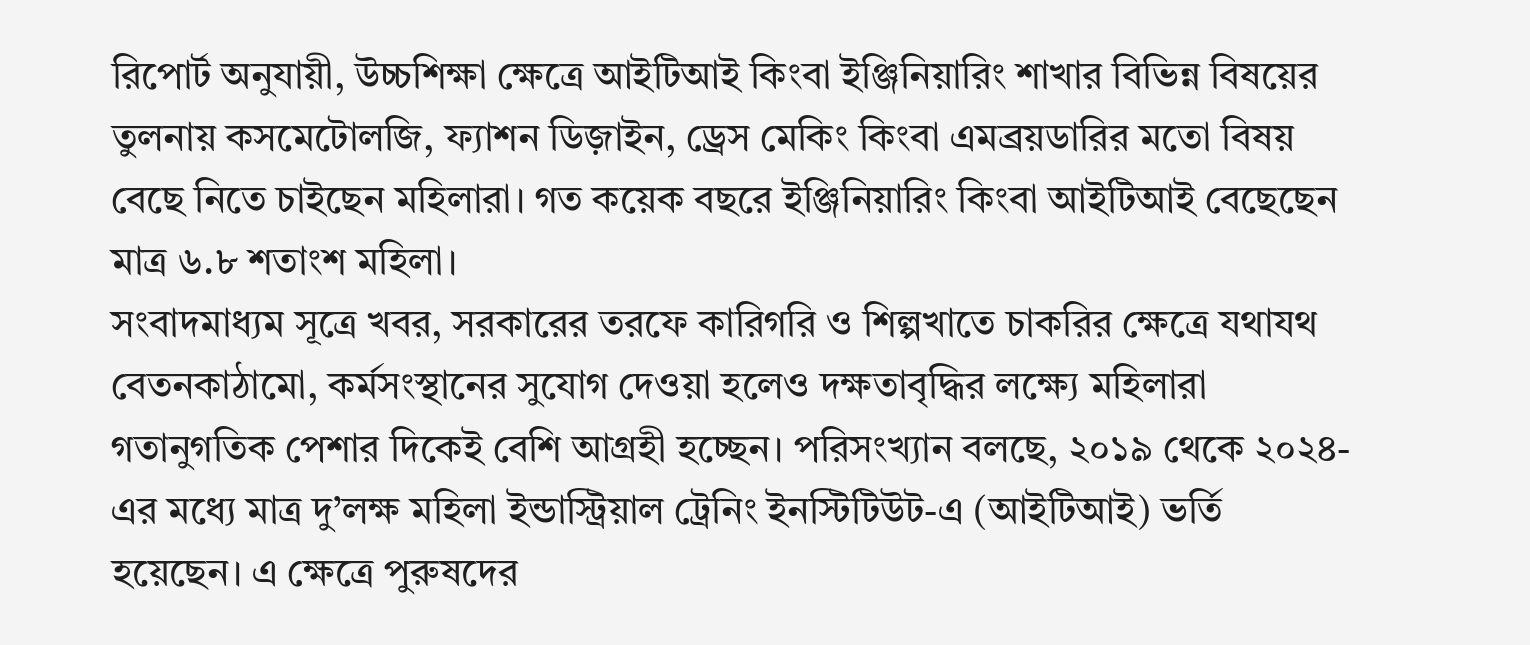রিপোর্ট অনুযায়ী, উচ্চশিক্ষা ক্ষেত্রে আইটিআই কিংবা ইঞ্জিনিয়ারিং শাখার বিভিন্ন বিষয়ের তুলনায় কসমেটোলজি, ফ্যাশন ডিজ়াইন, ড্রেস মেকিং কিংবা এমব্রয়ডারির মতো বিষয় বেছে নিতে চাইছেন মহিলারা। গত কয়েক বছরে ইঞ্জিনিয়ারিং কিংবা আইটিআই বেছেছেন মাত্র ৬.৮ শতাংশ মহিলা।
সংবাদমাধ্যম সূত্রে খবর, সরকারের তরফে কারিগরি ও শিল্পখাতে চাকরির ক্ষেত্রে যথাযথ বেতনকাঠামো, কর্মসংস্থানের সুযোগ দেওয়া হলেও দক্ষতাবৃদ্ধির লক্ষ্যে মহিলারা গতানুগতিক পেশার দিকেই বেশি আগ্রহী হচ্ছেন। পরিসংখ্যান বলছে, ২০১৯ থেকে ২০২৪-এর মধ্যে মাত্র দু’লক্ষ মহিলা ইন্ডাস্ট্রিয়াল ট্রেনিং ইনস্টিটিউট-এ (আইটিআই) ভর্তি হয়েছেন। এ ক্ষেত্রে পুরুষদের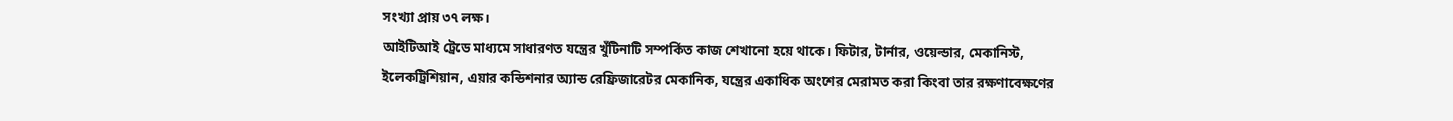সংখ্যা প্রায় ৩৭ লক্ষ।
আইটিআই ট্রেডে মাধ্যমে সাধারণত যন্ত্রের খুঁটিনাটি সম্পর্কিত কাজ শেখানো হয়ে থাকে। ফিটার, টার্নার, ওয়েল্ডার, মেকানিস্ট, ইলেকট্রিশিয়ান, এয়ার কন্ডিশনার অ্যান্ড রেফ্রিজারেটর মেকানিক, যন্ত্রের একাধিক অংশের মেরামত করা কিংবা তার রক্ষণাবেক্ষণের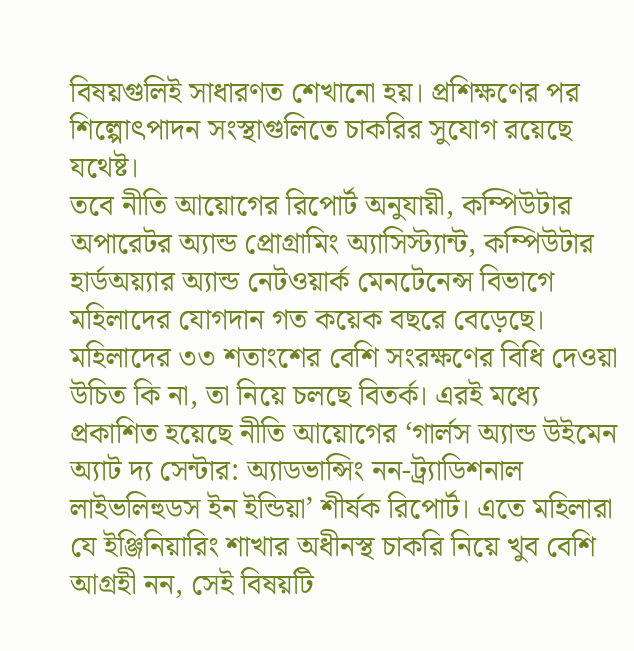বিষয়গুলিই সাধারণত শেখানো হয়। প্রশিক্ষণের পর শিল্পোৎপাদন সংস্থাগুলিতে চাকরির সুযোগ রয়েছে যথেষ্ট।
তবে নীতি আয়োগের রিপোর্ট অনুযায়ী, কম্পিউটার অপারেটর অ্যান্ড প্রোগ্রামিং অ্যাসিস্ট্যান্ট, কম্পিউটার হার্ডঅয়্যার অ্যান্ড নেটওয়ার্ক মেনটেনেন্স বিভাগে মহিলাদের যোগদান গত কয়েক বছরে বেড়েছে। মহিলাদের ৩৩ শতাংশের বেশি সংরক্ষণের বিধি দেওয়া উচিত কি না, তা নিয়ে চলছে বিতর্ক। এরই মধ্যে প্রকাশিত হয়েছে নীতি আয়োগের ‘গার্লস অ্যান্ড উইমেন অ্যাট দ্য সেন্টার: অ্যাডভান্সিং নন-ট্র্যাডিশনাল লাইভলিহুডস ইন ইন্ডিয়া’ শীর্ষক রিপোর্ট। এতে মহিলারা যে ইঞ্জিনিয়ারিং শাখার অধীনস্থ চাকরি নিয়ে খুব বেশি আগ্রহী নন, সেই বিষয়টি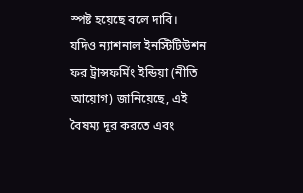স্পষ্ট হয়েছে বলে দাবি।
যদিও ন্যাশনাল ইনস্টিটিউশন ফর ট্রান্সফর্মিং ইন্ডিয়া (নীতি আয়োগ) জানিয়েছে, এই বৈষম্য দূর করতে এবং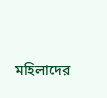মহিলাদের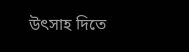উৎসাহ দিতে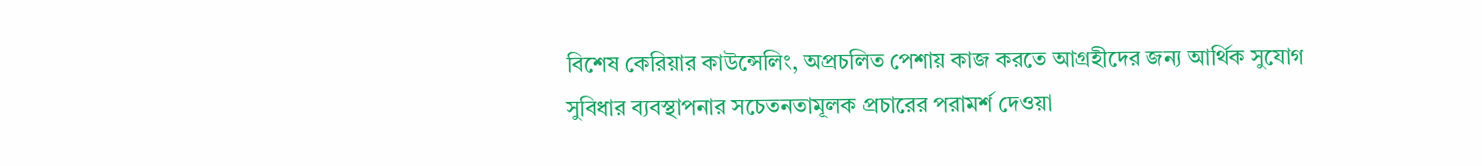বিশেষ কেরিয়ার কাউন্সেলিং, অপ্রচলিত পেশায় কাজ করতে আগ্রহীদের জন্য আর্থিক সুযোগ সুবিধার ব্যবস্থাপনার সচেতনতামূলক প্রচারের পরামর্শ দেওয়া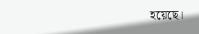হয়েছে।